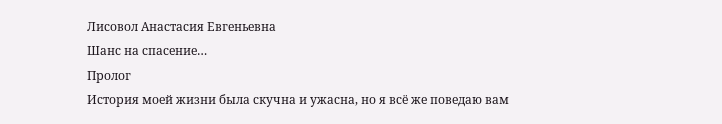Лисовол Анастасия Евгеньевна
Шанс на спасение…
Пролог
История моей жизни была скучна и ужасна, но я всё же поведаю вам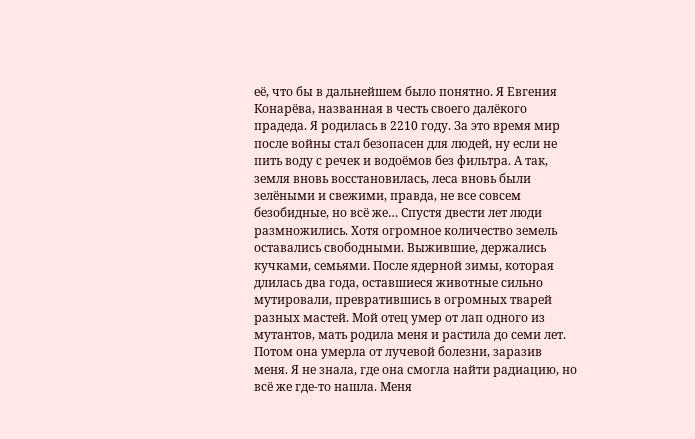её, что бы в дальнейшем было понятно. Я Евгения Конарёва, названная в честь своего далёкого прадеда. Я родилась в 2210 году. За это время мир после войны стал безопасен для людей, ну если не пить воду с речек и водоёмов без фильтра. А так, земля вновь восстановилась, леса вновь были зелёными и свежими, правда, не все совсем безобидные, но всё же… Спустя двести лет люди размножились. Хотя огромное количество земель оставались свободными. Выжившие, держались кучками, семьями. После ядерной зимы, которая длилась два года, оставшиеся животные сильно мутировали, превратившись в огромных тварей разных мастей. Мой отец умер от лап одного из мутантов, мать родила меня и растила до семи лет. Потом она умерла от лучевой болезни, заразив меня. Я не знала, где она смогла найти радиацию, но всё же где-то нашла. Меня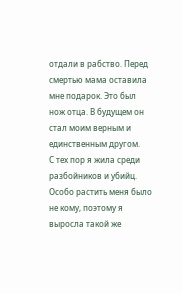отдали в рабство. Перед смертью мама оставила мне подарок. Это был нож отца. В будущем он стал моим верным и единственным другом.
С тех пор я жила среди разбойников и убийц. Особо растить меня было не кому, поэтому я выросла такой же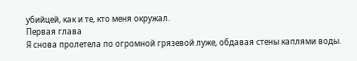убийцей, как и те, кто меня окружал.
Первая глава
Я снова пролетела по огромной грязевой луже, обдавая стены каплями воды.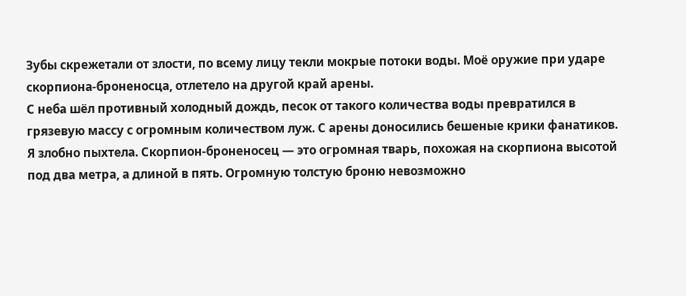Зубы скрежетали от злости, по всему лицу текли мокрые потоки воды. Моё оружие при ударе скорпиона-броненосца, отлетело на другой край арены.
С неба шёл противный холодный дождь, песок от такого количества воды превратился в грязевую массу с огромным количеством луж. С арены доносились бешеные крики фанатиков.
Я злобно пыхтела. Скорпион-броненосец — это огромная тварь, похожая на скорпиона высотой под два метра, а длиной в пять. Огромную толстую броню невозможно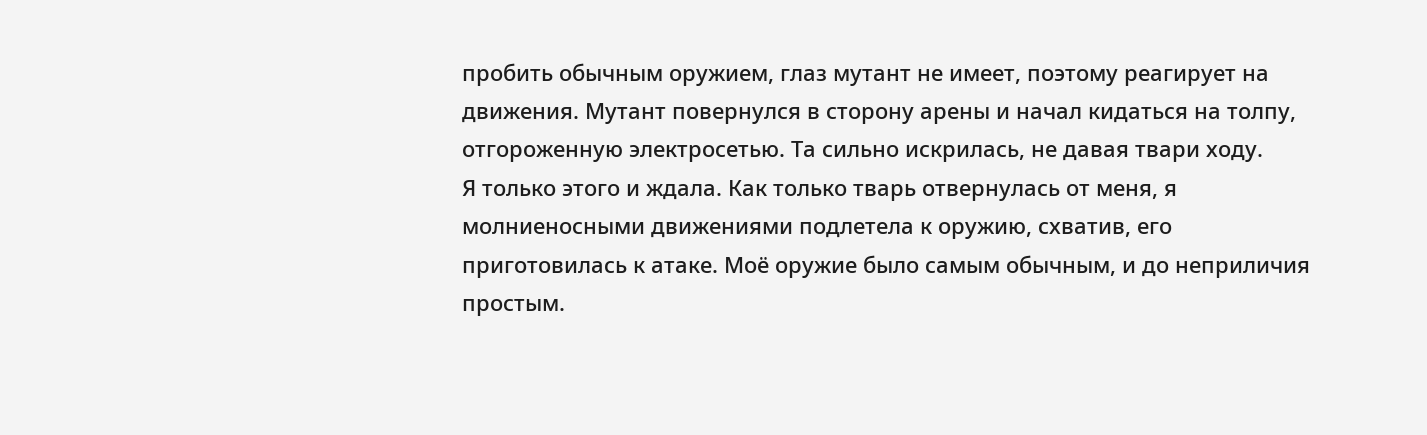пробить обычным оружием, глаз мутант не имеет, поэтому реагирует на движения. Мутант повернулся в сторону арены и начал кидаться на толпу, отгороженную электросетью. Та сильно искрилась, не давая твари ходу.
Я только этого и ждала. Как только тварь отвернулась от меня, я молниеносными движениями подлетела к оружию, схватив, его приготовилась к атаке. Моё оружие было самым обычным, и до неприличия простым.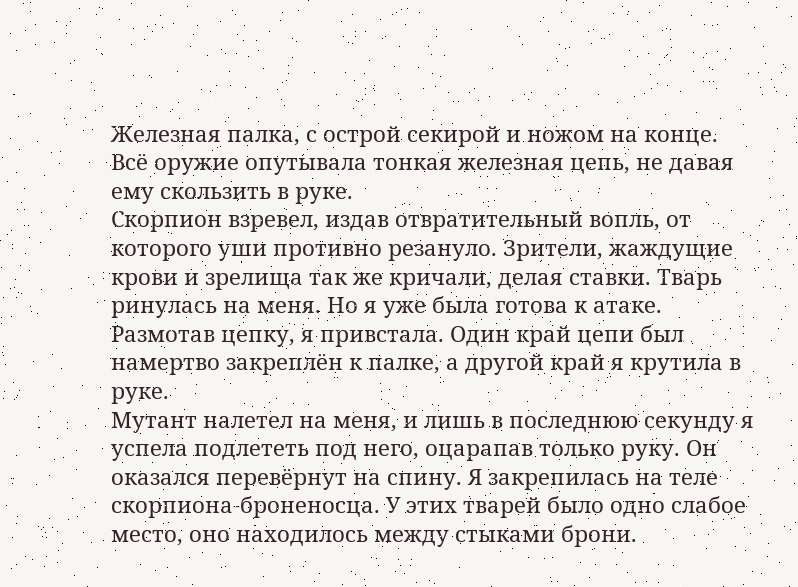Железная палка, с острой секирой и ножом на конце. Всё оружие опутывала тонкая железная цепь, не давая ему скользить в руке.
Скорпион взревел, издав отвратительный вопль, от которого уши противно резануло. Зрители, жаждущие крови и зрелища так же кричали, делая ставки. Тварь ринулась на меня. Но я уже была готова к атаке. Размотав цепку, я привстала. Один край цепи был намертво закреплён к палке, а другой край я крутила в руке.
Мутант налетел на меня, и лишь в последнюю секунду я успела подлететь под него, оцарапав только руку. Он оказался перевёрнут на спину. Я закрепилась на теле скорпиона-броненосца. У этих тварей было одно слабое место, оно находилось между стыками брони.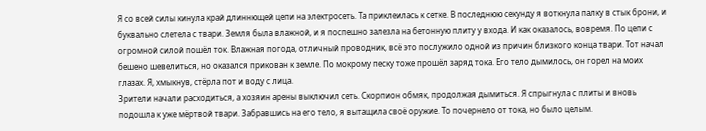Я со всей силы кинула край длиннющей цепи на электросеть. Та приклеилась к сетке. В последнюю секунду я воткнула палку в стык брони, и буквально слетела с твари. Земля была влажной, и я поспешно залезла на бетонную плиту у входа. И как оказалось, вовремя. По цепи с огромной силой пошёл ток. Влажная погода, отличный проводник, всё это послужило одной из причин близкого конца твари. Тот начал бешено шевелиться, но оказался прикован к земле. По мокрому песку тоже прошёл заряд тока. Его тело дымилось, он горел на моих глазах. Я, хмыкнув, стёрла пот и воду с лица.
Зрители начали расходиться, а хозяин арены выключил сеть. Скорпион обмяк, продолжая дымиться. Я спрыгнула с плиты и вновь подошла к уже мёртвой твари. Забравшись на его тело, я вытащила своё оружие. То почернело от тока, но было целым.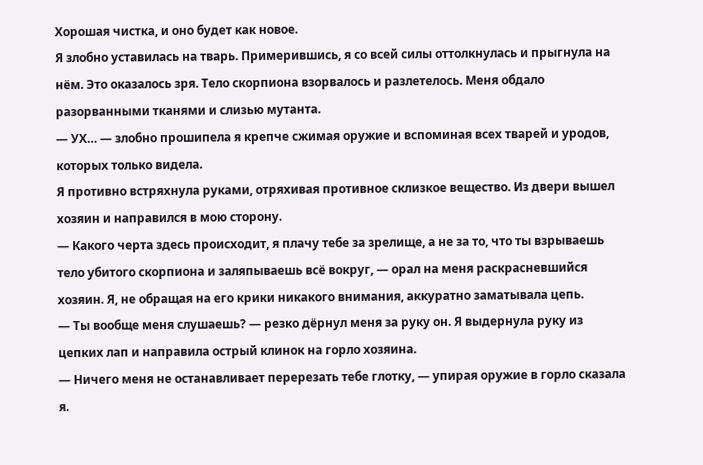Хорошая чистка, и оно будет как новое.
Я злобно уставилась на тварь. Примерившись, я со всей силы оттолкнулась и прыгнула на нём. Это оказалось зря. Тело скорпиона взорвалось и разлетелось. Меня обдало разорванными тканями и слизью мутанта.
— УХ… — злобно прошипела я крепче сжимая оружие и вспоминая всех тварей и уродов, которых только видела.
Я противно встряхнула руками, отряхивая противное склизкое вещество. Из двери вышел хозяин и направился в мою сторону.
— Какого черта здесь происходит, я плачу тебе за зрелище, а не за то, что ты взрываешь тело убитого скорпиона и заляпываешь всё вокруг, — орал на меня раскрасневшийся хозяин. Я, не обращая на его крики никакого внимания, аккуратно заматывала цепь.
— Ты вообще меня слушаешь? — резко дёрнул меня за руку он. Я выдернула руку из цепких лап и направила острый клинок на горло хозяина.
— Ничего меня не останавливает перерезать тебе глотку, — упирая оружие в горло сказала я.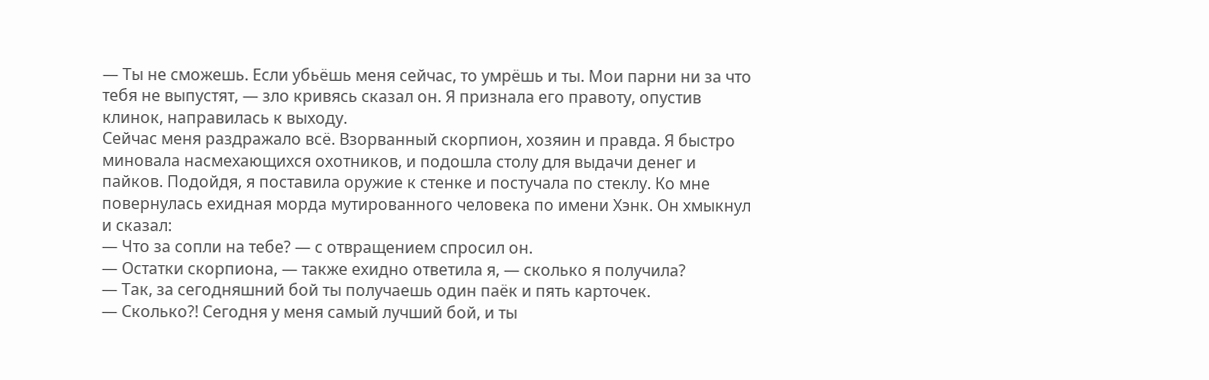— Ты не сможешь. Если убьёшь меня сейчас, то умрёшь и ты. Мои парни ни за что тебя не выпустят, — зло кривясь сказал он. Я признала его правоту, опустив клинок, направилась к выходу.
Сейчас меня раздражало всё. Взорванный скорпион, хозяин и правда. Я быстро миновала насмехающихся охотников, и подошла столу для выдачи денег и пайков. Подойдя, я поставила оружие к стенке и постучала по стеклу. Ко мне повернулась ехидная морда мутированного человека по имени Хэнк. Он хмыкнул и сказал:
— Что за сопли на тебе? — с отвращением спросил он.
— Остатки скорпиона, — также ехидно ответила я, — сколько я получила?
— Так, за сегодняшний бой ты получаешь один паёк и пять карточек.
— Сколько?! Сегодня у меня самый лучший бой, и ты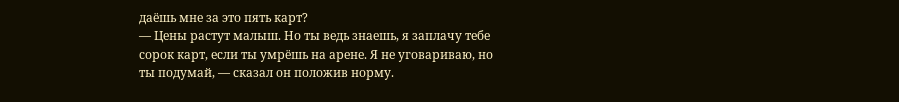даёшь мне за это пять карт?
— Цены растут малыш. Но ты ведь знаешь, я заплачу тебе сорок карт, если ты умрёшь на арене. Я не уговариваю, но ты подумай, — сказал он положив норму.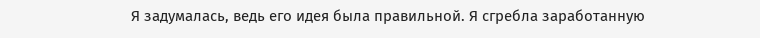Я задумалась, ведь его идея была правильной. Я сгребла заработанную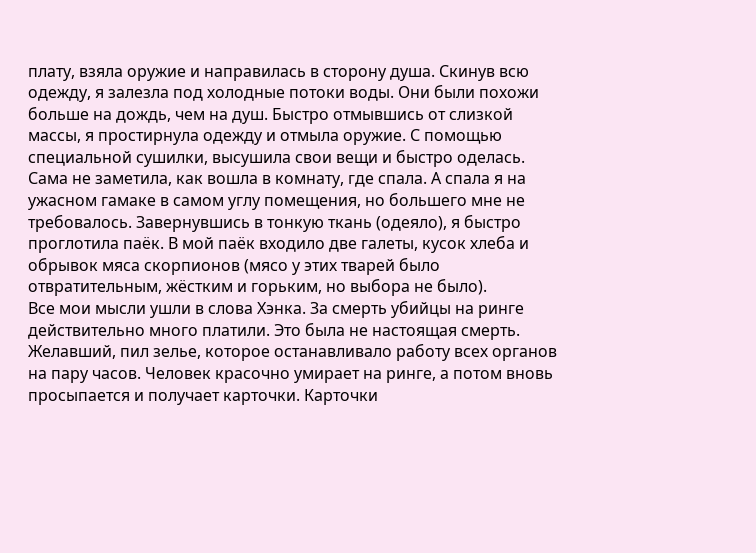плату, взяла оружие и направилась в сторону душа. Скинув всю одежду, я залезла под холодные потоки воды. Они были похожи больше на дождь, чем на душ. Быстро отмывшись от слизкой массы, я простирнула одежду и отмыла оружие. С помощью специальной сушилки, высушила свои вещи и быстро оделась.
Сама не заметила, как вошла в комнату, где спала. А спала я на ужасном гамаке в самом углу помещения, но большего мне не требовалось. Завернувшись в тонкую ткань (одеяло), я быстро проглотила паёк. В мой паёк входило две галеты, кусок хлеба и обрывок мяса скорпионов (мясо у этих тварей было отвратительным, жёстким и горьким, но выбора не было).
Все мои мысли ушли в слова Хэнка. За смерть убийцы на ринге действительно много платили. Это была не настоящая смерть. Желавший, пил зелье, которое останавливало работу всех органов на пару часов. Человек красочно умирает на ринге, а потом вновь просыпается и получает карточки. Карточки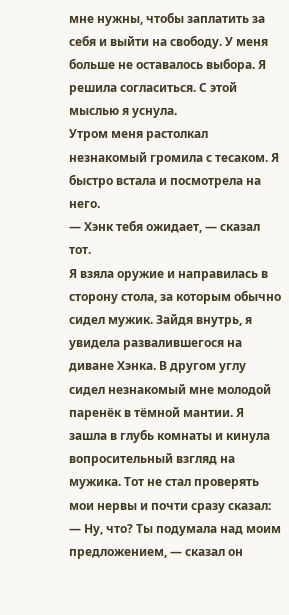мне нужны, чтобы заплатить за себя и выйти на свободу. У меня больше не оставалось выбора. Я решила согласиться. С этой мыслью я уснула.
Утром меня растолкал незнакомый громила с тесаком. Я быстро встала и посмотрела на него.
— Хэнк тебя ожидает, — сказал тот.
Я взяла оружие и направилась в сторону стола, за которым обычно сидел мужик. Зайдя внутрь, я увидела развалившегося на диване Хэнка. В другом углу сидел незнакомый мне молодой паренёк в тёмной мантии. Я зашла в глубь комнаты и кинула вопросительный взгляд на мужика. Тот не стал проверять мои нервы и почти сразу сказал:
— Ну, что? Ты подумала над моим предложением, — сказал он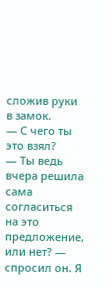сложив руки в замок.
— С чего ты это взял?
— Ты ведь вчера решила сама согласиться на это предложение, или нет? — спросил он. Я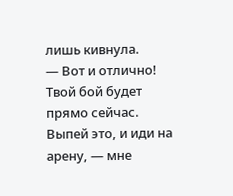лишь кивнула.
— Вот и отлично! Твой бой будет прямо сейчас. Выпей это, и иди на арену, — мне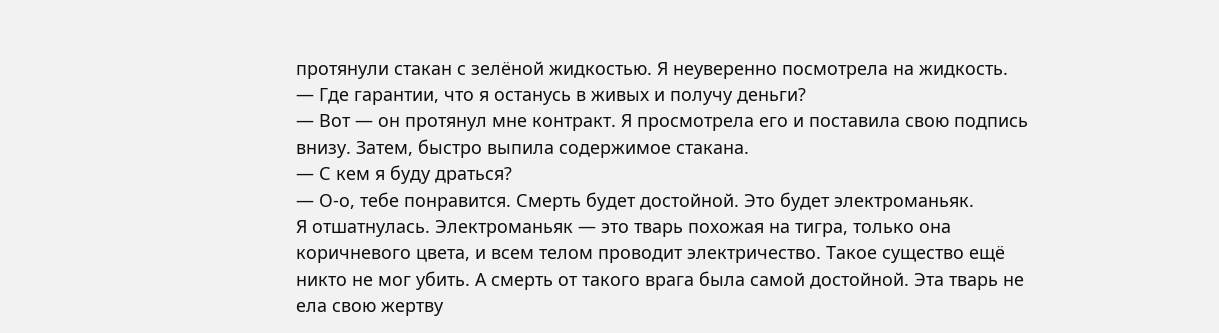протянули стакан с зелёной жидкостью. Я неуверенно посмотрела на жидкость.
— Где гарантии, что я останусь в живых и получу деньги?
— Вот — он протянул мне контракт. Я просмотрела его и поставила свою подпись внизу. Затем, быстро выпила содержимое стакана.
— С кем я буду драться?
— О-о, тебе понравится. Смерть будет достойной. Это будет электроманьяк.
Я отшатнулась. Электроманьяк — это тварь похожая на тигра, только она коричневого цвета, и всем телом проводит электричество. Такое существо ещё никто не мог убить. А смерть от такого врага была самой достойной. Эта тварь не ела свою жертву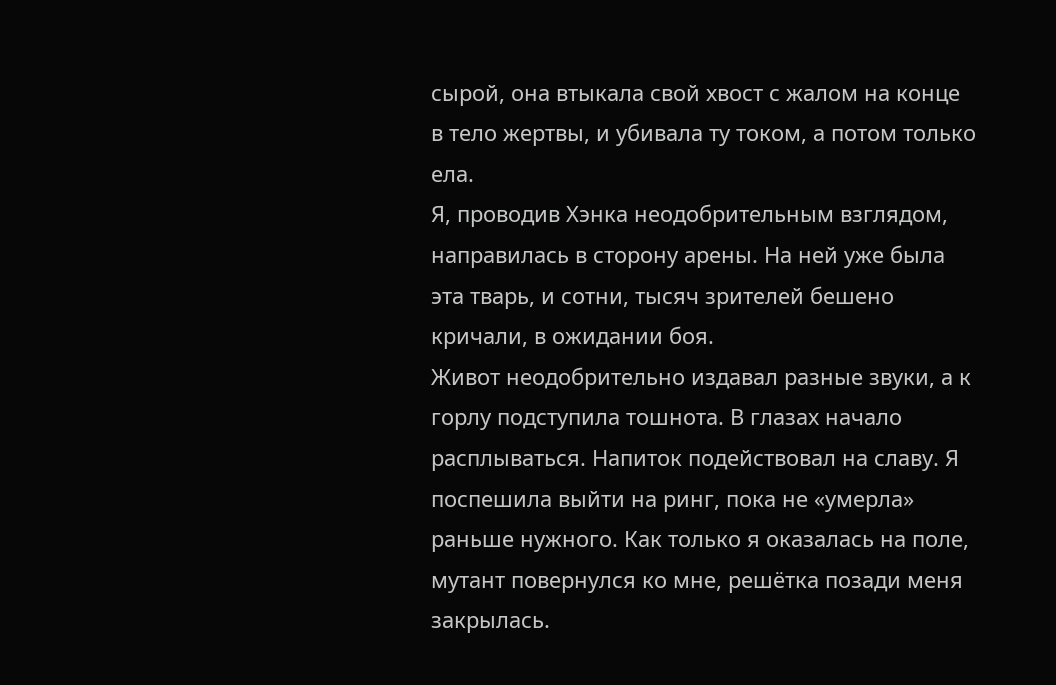сырой, она втыкала свой хвост с жалом на конце в тело жертвы, и убивала ту током, а потом только ела.
Я, проводив Хэнка неодобрительным взглядом, направилась в сторону арены. На ней уже была эта тварь, и сотни, тысяч зрителей бешено кричали, в ожидании боя.
Живот неодобрительно издавал разные звуки, а к горлу подступила тошнота. В глазах начало расплываться. Напиток подействовал на славу. Я поспешила выйти на ринг, пока не «умерла» раньше нужного. Как только я оказалась на поле, мутант повернулся ко мне, решётка позади меня закрылась.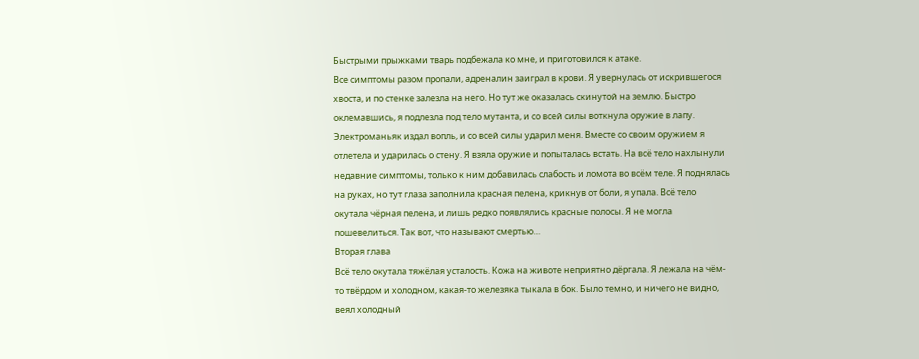Быстрыми прыжками тварь подбежала ко мне, и приготовился к атаке.
Все симптомы разом пропали, адреналин заиграл в крови. Я увернулась от искрившегося хвоста, и по стенке залезла на него. Но тут же оказалась скинутой на землю. Быстро оклемавшись, я подлезла под тело мутанта, и со всей силы воткнула оружие в лапу.
Электроманьяк издал вопль, и со всей силы ударил меня. Вместе со своим оружием я отлетела и ударилась о стену. Я взяла оружие и попыталась встать. На всё тело нахлынули недавние симптомы, только к ним добавилась слабость и ломота во всём теле. Я поднялась на руках, но тут глаза заполнила красная пелена, крикнув от боли, я упала. Всё тело окутала чёрная пелена, и лишь редко появлялись красные полосы. Я не могла пошевелиться. Так вот, что называют смертью…
Вторая глава
Всё тело окутала тяжёлая усталость. Кожа на животе неприятно дёргала. Я лежала на чём-то твёрдом и холодном, какая-то железяка тыкала в бок. Было темно, и ничего не видно, веял холодный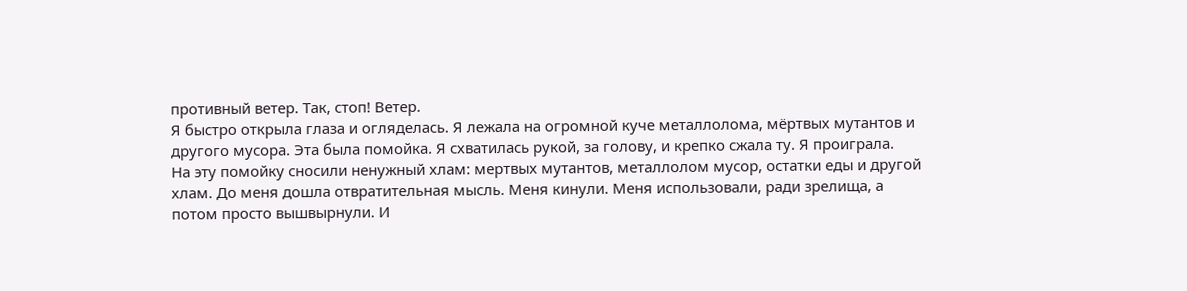противный ветер. Так, стоп! Ветер.
Я быстро открыла глаза и огляделась. Я лежала на огромной куче металлолома, мёртвых мутантов и другого мусора. Эта была помойка. Я схватилась рукой, за голову, и крепко сжала ту. Я проиграла.
На эту помойку сносили ненужный хлам: мертвых мутантов, металлолом мусор, остатки еды и другой хлам. До меня дошла отвратительная мысль. Меня кинули. Меня использовали, ради зрелища, а потом просто вышвырнули. И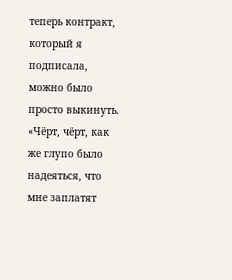теперь контракт, который я подписала, можно было просто выкинуть.
«Чёрт, чёрт, как же глупо было надеяться, что мне заплатят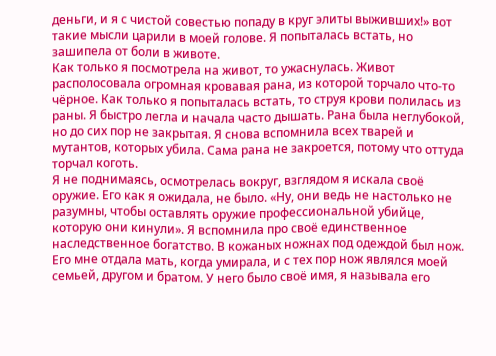деньги, и я с чистой совестью попаду в круг элиты выживших!» вот такие мысли царили в моей голове. Я попыталась встать, но зашипела от боли в животе.
Как только я посмотрела на живот, то ужаснулась. Живот располосовала огромная кровавая рана, из которой торчало что-то чёрное. Как только я попыталась встать, то струя крови полилась из раны. Я быстро легла и начала часто дышать. Рана была неглубокой, но до сих пор не закрытая. Я снова вспомнила всех тварей и мутантов, которых убила. Сама рана не закроется, потому что оттуда торчал коготь.
Я не поднимаясь, осмотрелась вокруг, взглядом я искала своё оружие. Его как я ожидала, не было. «Ну, они ведь не настолько не разумны, чтобы оставлять оружие профессиональной убийце, которую они кинули». Я вспомнила про своё единственное наследственное богатство. В кожаных ножнах под одеждой был нож. Его мне отдала мать, когда умирала, и с тех пор нож являлся моей семьей, другом и братом. У него было своё имя, я называла его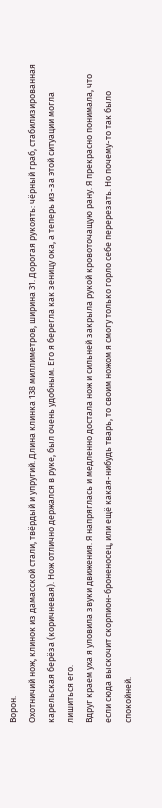Ворон.
Охотничий нож, клинок из дамасской стали, твёрдый и упругий. Длина клинка 138 миллиметров, ширина 31. Дорогая рукоять: чёрный граб, стабилизированная карельская берёза (коричневая). Нож отлично держался в руке, был очень удобным. Его я берегла как зеницу ока, а теперь из-за этой ситуации могла лишиться его.
Вдруг краем уха я уловила звуки движения. Я напряглась и медленно достала нож и сильней закрыла рукой кровоточащую рану. Я прекрасно понимала, что если сюда выскочит скорпион-броненосец, или ещё какая-нибудь тварь, то своим ножом я смогу только горло себе перерезать. Но почему-то так было спокойней.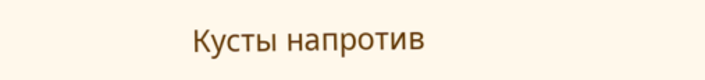Кусты напротив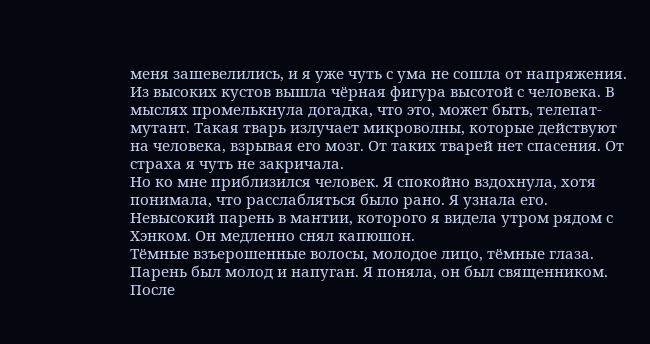меня зашевелились, и я уже чуть с ума не сошла от напряжения. Из высоких кустов вышла чёрная фигура высотой с человека. В мыслях промелькнула догадка, что это, может быть, телепат-мутант. Такая тварь излучает микроволны, которые действуют на человека, взрывая его мозг. От таких тварей нет спасения. От страха я чуть не закричала.
Но ко мне приблизился человек. Я спокойно вздохнула, хотя понимала, что расслабляться было рано. Я узнала его. Невысокий парень в мантии, которого я видела утром рядом с Хэнком. Он медленно снял капюшон.
Тёмные взъерошенные волосы, молодое лицо, тёмные глаза. Парень был молод и напуган. Я поняла, он был священником. После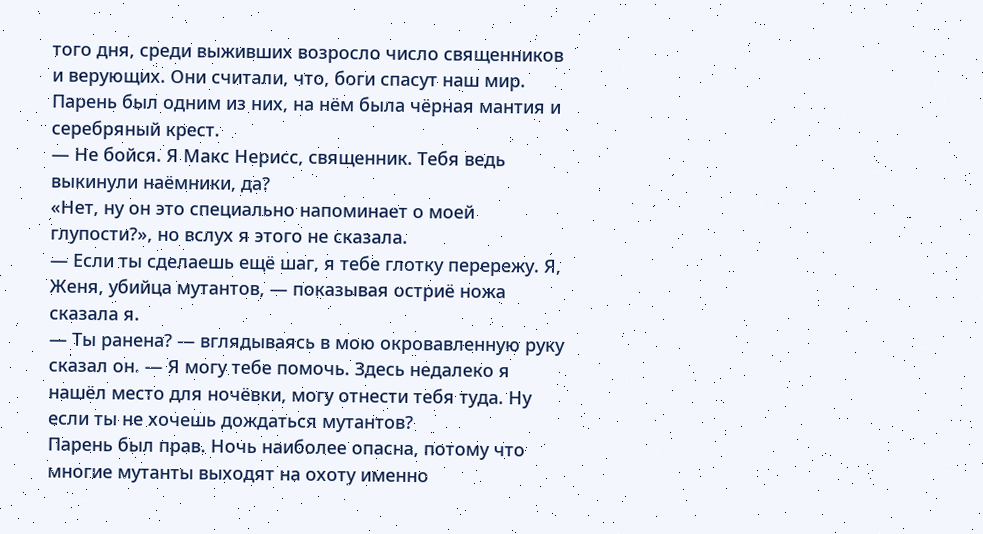того дня, среди выживших возросло число священников и верующих. Они считали, что, боги спасут наш мир. Парень был одним из них, на нём была чёрная мантия и серебряный крест.
— Не бойся. Я Макс Нерисс, священник. Тебя ведь выкинули наёмники, да?
«Нет, ну он это специально напоминает о моей глупости?», но вслух я этого не сказала.
— Если ты сделаешь ещё шаг, я тебе глотку перережу. Я, Женя, убийца мутантов, — показывая остриё ножа сказала я.
— Ты ранена? — вглядываясь в мою окровавленную руку сказал он. — Я могу тебе помочь. Здесь недалеко я нашёл место для ночёвки, могу отнести тебя туда. Ну если ты не хочешь дождаться мутантов?
Парень был прав. Ночь наиболее опасна, потому что многие мутанты выходят на охоту именно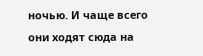ночью. И чаще всего они ходят сюда на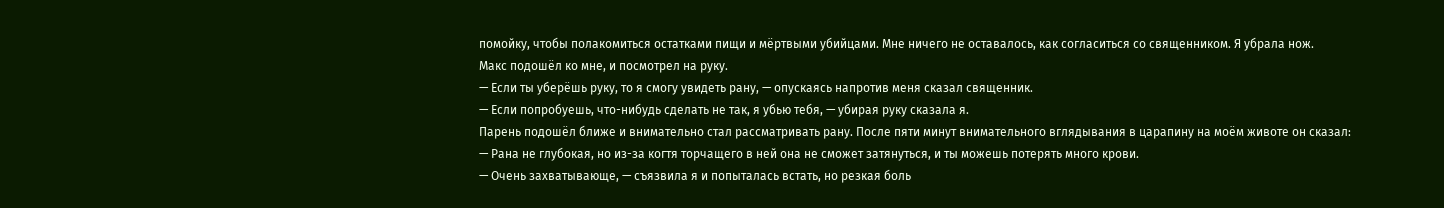помойку, чтобы полакомиться остатками пищи и мёртвыми убийцами. Мне ничего не оставалось, как согласиться со священником. Я убрала нож.
Макс подошёл ко мне, и посмотрел на руку.
— Если ты уберёшь руку, то я смогу увидеть рану, — опускаясь напротив меня сказал священник.
— Если попробуешь, что-нибудь сделать не так, я убью тебя, — убирая руку сказала я.
Парень подошёл ближе и внимательно стал рассматривать рану. После пяти минут внимательного вглядывания в царапину на моём животе он сказал:
— Рана не глубокая, но из-за когтя торчащего в ней она не сможет затянуться, и ты можешь потерять много крови.
— Очень захватывающе, — съязвила я и попыталась встать, но резкая боль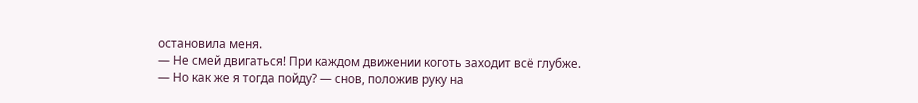остановила меня.
— Не смей двигаться! При каждом движении коготь заходит всё глубже.
— Но как же я тогда пойду? — снов, положив руку на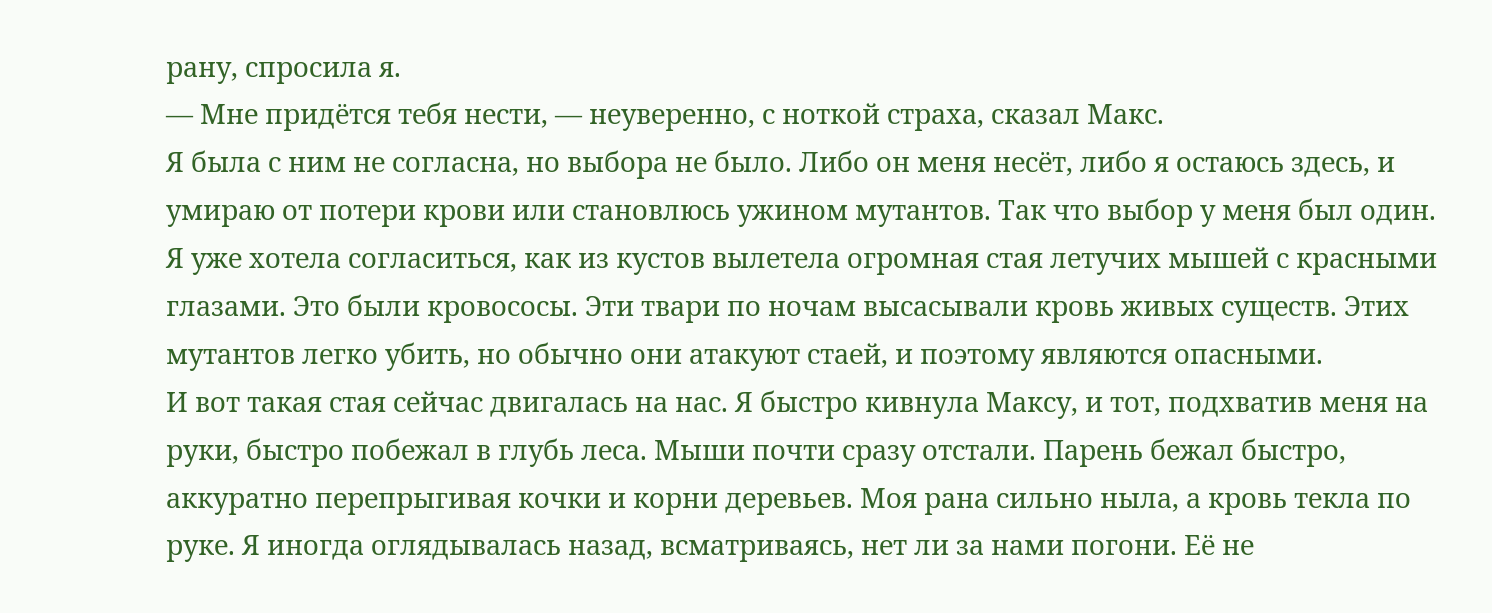рану, спросила я.
— Мне придётся тебя нести, — неуверенно, с ноткой страха, сказал Макс.
Я была с ним не согласна, но выбора не было. Либо он меня несёт, либо я остаюсь здесь, и умираю от потери крови или становлюсь ужином мутантов. Так что выбор у меня был один.
Я уже хотела согласиться, как из кустов вылетела огромная стая летучих мышей с красными глазами. Это были кровососы. Эти твари по ночам высасывали кровь живых существ. Этих мутантов легко убить, но обычно они атакуют стаей, и поэтому являются опасными.
И вот такая стая сейчас двигалась на нас. Я быстро кивнула Максу, и тот, подхватив меня на руки, быстро побежал в глубь леса. Мыши почти сразу отстали. Парень бежал быстро, аккуратно перепрыгивая кочки и корни деревьев. Моя рана сильно ныла, а кровь текла по руке. Я иногда оглядывалась назад, всматриваясь, нет ли за нами погони. Её не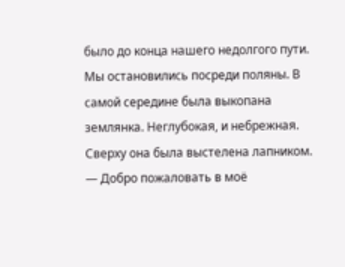было до конца нашего недолгого пути.
Мы остановились посреди поляны. В самой середине была выкопана землянка. Неглубокая, и небрежная. Сверху она была выстелена лапником.
— Добро пожаловать в моё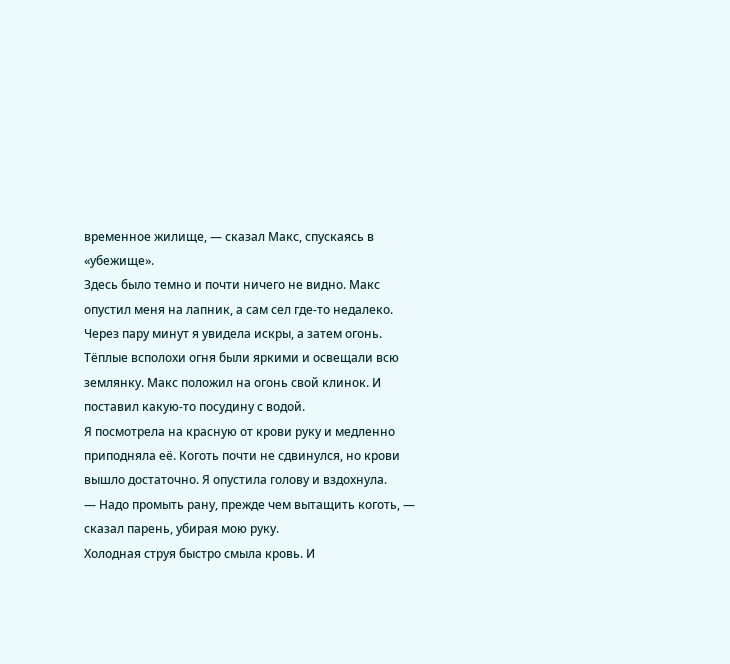временное жилище, — сказал Макс, спускаясь в «убежище».
Здесь было темно и почти ничего не видно. Макс опустил меня на лапник, а сам сел где-то недалеко. Через пару минут я увидела искры, а затем огонь. Тёплые всполохи огня были яркими и освещали всю землянку. Макс положил на огонь свой клинок. И поставил какую-то посудину с водой.
Я посмотрела на красную от крови руку и медленно приподняла её. Коготь почти не сдвинулся, но крови вышло достаточно. Я опустила голову и вздохнула.
— Надо промыть рану, прежде чем вытащить коготь, — сказал парень, убирая мою руку.
Холодная струя быстро смыла кровь. И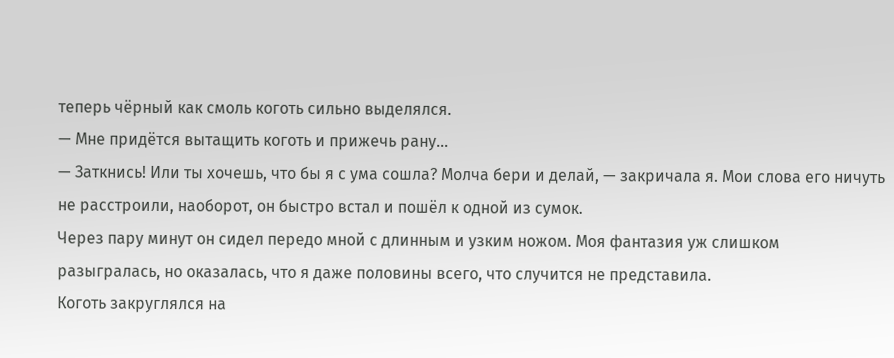теперь чёрный как смоль коготь сильно выделялся.
— Мне придётся вытащить коготь и прижечь рану…
— Заткнись! Или ты хочешь, что бы я с ума сошла? Молча бери и делай, — закричала я. Мои слова его ничуть не расстроили, наоборот, он быстро встал и пошёл к одной из сумок.
Через пару минут он сидел передо мной с длинным и узким ножом. Моя фантазия уж слишком разыгралась, но оказалась, что я даже половины всего, что случится не представила.
Коготь закруглялся на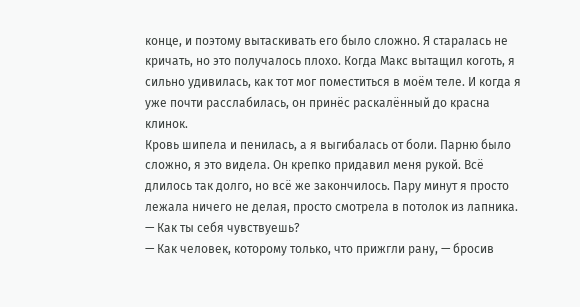конце, и поэтому вытаскивать его было сложно. Я старалась не кричать, но это получалось плохо. Когда Макс вытащил коготь, я сильно удивилась, как тот мог поместиться в моём теле. И когда я уже почти расслабилась, он принёс раскалённый до красна клинок.
Кровь шипела и пенилась, а я выгибалась от боли. Парню было сложно, я это видела. Он крепко придавил меня рукой. Всё длилось так долго, но всё же закончилось. Пару минут я просто лежала ничего не делая, просто смотрела в потолок из лапника.
— Как ты себя чувствуешь?
— Как человек, которому только, что прижгли рану, — бросив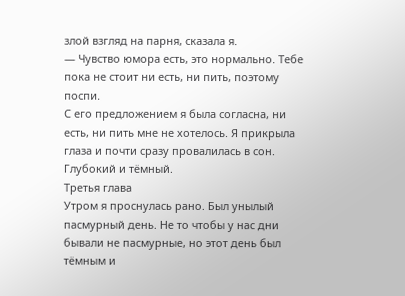злой взгляд на парня, сказала я.
— Чувство юмора есть, это нормально. Тебе пока не стоит ни есть, ни пить, поэтому поспи.
С его предложением я была согласна, ни есть, ни пить мне не хотелось. Я прикрыла глаза и почти сразу провалилась в сон. Глубокий и тёмный.
Третья глава
Утром я проснулась рано. Был унылый пасмурный день. Не то чтобы у нас дни бывали не пасмурные, но этот день был тёмным и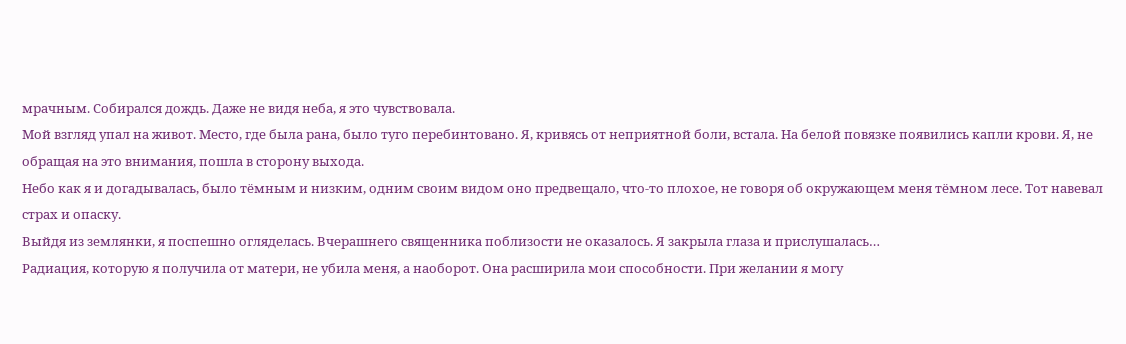мрачным. Собирался дождь. Даже не видя неба, я это чувствовала.
Мой взгляд упал на живот. Место, где была рана, было туго перебинтовано. Я, кривясь от неприятной боли, встала. На белой повязке появились капли крови. Я, не обращая на это внимания, пошла в сторону выхода.
Небо как я и догадывалась, было тёмным и низким, одним своим видом оно предвещало, что-то плохое, не говоря об окружающем меня тёмном лесе. Тот навевал страх и опаску.
Выйдя из землянки, я поспешно огляделась. Вчерашнего священника поблизости не оказалось. Я закрыла глаза и прислушалась…
Радиация, которую я получила от матери, не убила меня, а наоборот. Она расширила мои способности. При желании я могу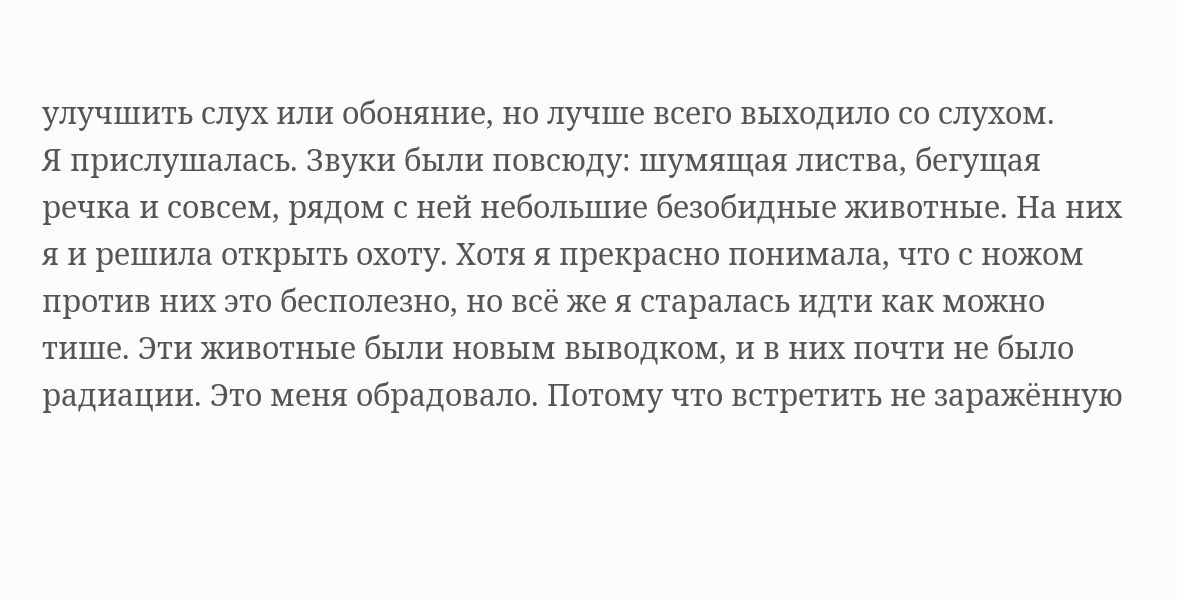улучшить слух или обоняние, но лучше всего выходило со слухом.
Я прислушалась. Звуки были повсюду: шумящая листва, бегущая речка и совсем, рядом с ней небольшие безобидные животные. На них я и решила открыть охоту. Хотя я прекрасно понимала, что с ножом против них это бесполезно, но всё же я старалась идти как можно тише. Эти животные были новым выводком, и в них почти не было радиации. Это меня обрадовало. Потому что встретить не заражённую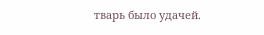тварь было удачей.